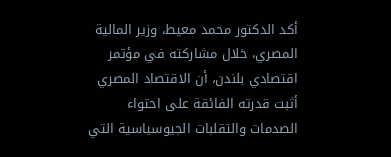أكد الدكتور محمد معيط، وزير المالية المصري، خلال مشاركته في مؤتمر اقتصادي بلندن، أن الاقتصاد المصري أثبت قدرته الفائقة على احتواء الصدمات والتقلبات الجيوسياسية التي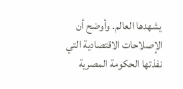يشهدها العالم. وأوضح أن الإصلاحات الاقتصادية التي نفذتها الحكومة المصرية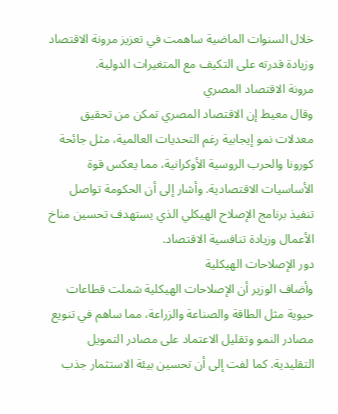خلال السنوات الماضية ساهمت في تعزيز مرونة الاقتصاد وزيادة قدرته على التكيف مع المتغيرات الدولية.
مرونة الاقتصاد المصري
وقال معيط إن الاقتصاد المصري تمكن من تحقيق معدلات نمو إيجابية رغم التحديات العالمية، مثل جائحة كورونا والحرب الروسية الأوكرانية، مما يعكس قوة الأساسيات الاقتصادية. وأشار إلى أن الحكومة تواصل تنفيذ برنامج الإصلاح الهيكلي الذي يستهدف تحسين مناخ الأعمال وزيادة تنافسية الاقتصاد.
دور الإصلاحات الهيكلية
وأضاف الوزير أن الإصلاحات الهيكلية شملت قطاعات حيوية مثل الطاقة والصناعة والزراعة، مما ساهم في تنويع مصادر النمو وتقليل الاعتماد على مصادر التمويل التقليدية. كما لفت إلى أن تحسين بيئة الاستثمار جذب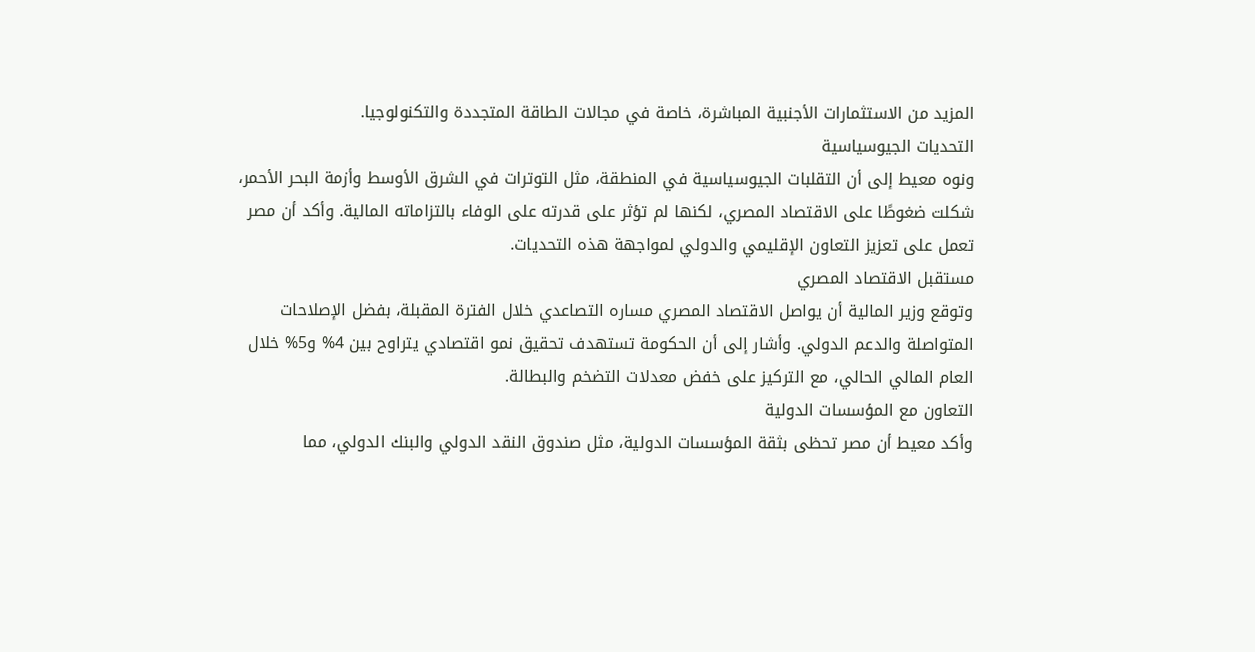المزيد من الاستثمارات الأجنبية المباشرة، خاصة في مجالات الطاقة المتجددة والتكنولوجيا.
التحديات الجيوسياسية
ونوه معيط إلى أن التقلبات الجيوسياسية في المنطقة، مثل التوترات في الشرق الأوسط وأزمة البحر الأحمر، شكلت ضغوطًا على الاقتصاد المصري، لكنها لم تؤثر على قدرته على الوفاء بالتزاماته المالية. وأكد أن مصر تعمل على تعزيز التعاون الإقليمي والدولي لمواجهة هذه التحديات.
مستقبل الاقتصاد المصري
وتوقع وزير المالية أن يواصل الاقتصاد المصري مساره التصاعدي خلال الفترة المقبلة، بفضل الإصلاحات المتواصلة والدعم الدولي. وأشار إلى أن الحكومة تستهدف تحقيق نمو اقتصادي يتراوح بين 4% و5% خلال العام المالي الحالي، مع التركيز على خفض معدلات التضخم والبطالة.
التعاون مع المؤسسات الدولية
وأكد معيط أن مصر تحظى بثقة المؤسسات الدولية، مثل صندوق النقد الدولي والبنك الدولي، مما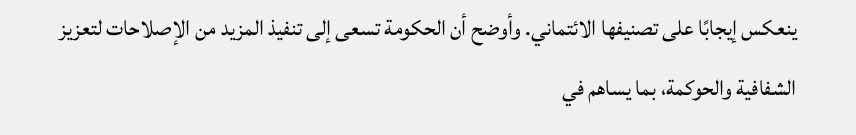ينعكس إيجابًا على تصنيفها الائتماني. وأوضح أن الحكومة تسعى إلى تنفيذ المزيد من الإصلاحات لتعزيز الشفافية والحوكمة، بما يساهم في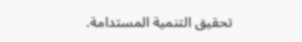تحقيق التنمية المستدامة.